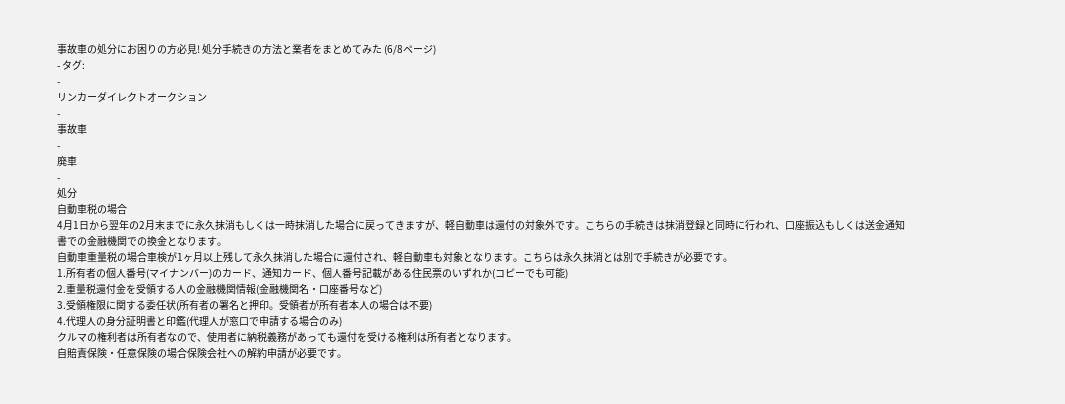事故車の処分にお困りの方必見! 処分手続きの方法と業者をまとめてみた (6/8ページ)
- タグ:
-
リンカーダイレクトオークション
-
事故車
-
廃車
-
処分
自動車税の場合
4月1日から翌年の2月末までに永久抹消もしくは一時抹消した場合に戻ってきますが、軽自動車は還付の対象外です。こちらの手続きは抹消登録と同時に行われ、口座振込もしくは送金通知書での金融機関での換金となります。
自動車重量税の場合車検が1ヶ月以上残して永久抹消した場合に還付され、軽自動車も対象となります。こちらは永久抹消とは別で手続きが必要です。
1.所有者の個人番号(マイナンバー)のカード、通知カード、個人番号記載がある住民票のいずれか(コピーでも可能)
2.重量税還付金を受領する人の金融機関情報(金融機関名・口座番号など)
3.受領権限に関する委任状(所有者の署名と押印。受領者が所有者本人の場合は不要)
4.代理人の身分証明書と印鑑(代理人が窓口で申請する場合のみ)
クルマの権利者は所有者なので、使用者に納税義務があっても還付を受ける権利は所有者となります。
自賠責保険・任意保険の場合保険会社への解約申請が必要です。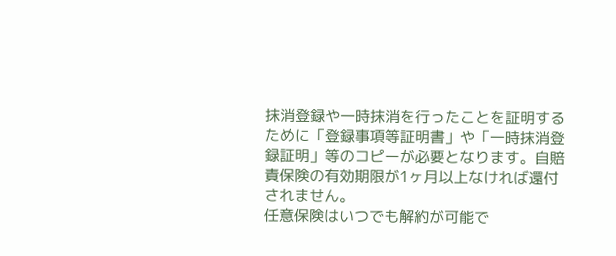抹消登録や一時抹消を行ったことを証明するために「登録事項等証明書」や「一時抹消登録証明」等のコピーが必要となります。自賠責保険の有効期限が1ヶ月以上なければ還付されません。
任意保険はいつでも解約が可能で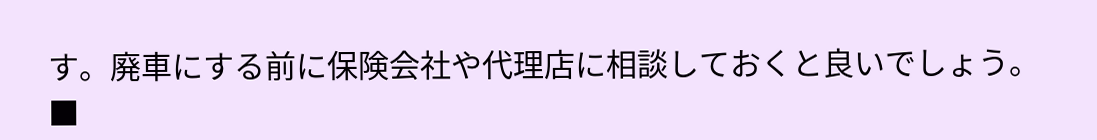す。廃車にする前に保険会社や代理店に相談しておくと良いでしょう。
■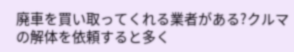廃車を買い取ってくれる業者がある?クルマの解体を依頼すると多く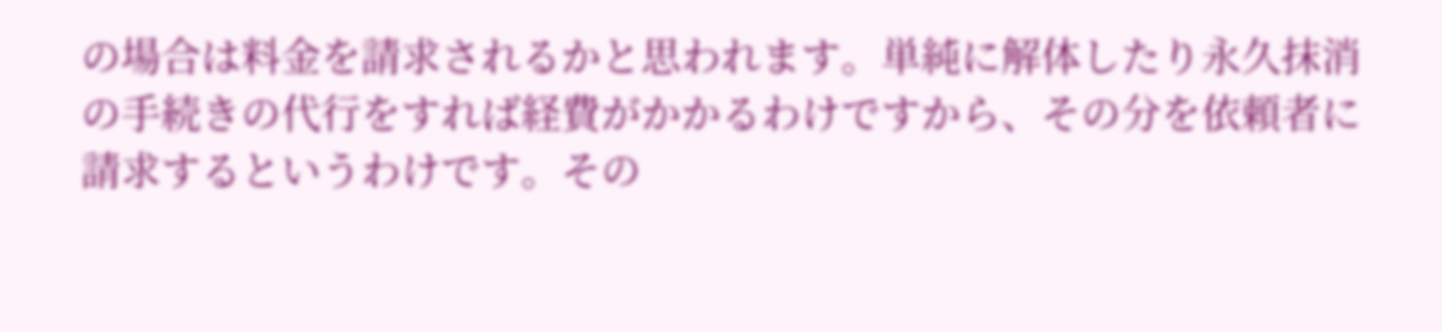の場合は料金を請求されるかと思われます。単純に解体したり永久抹消の手続きの代行をすれば経費がかかるわけですから、その分を依頼者に請求するというわけです。その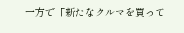一方で「新たなクルマを買って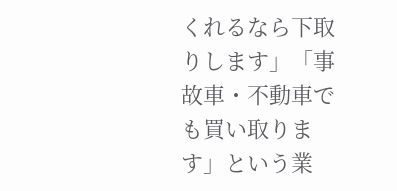くれるなら下取りします」「事故車・不動車でも買い取ります」という業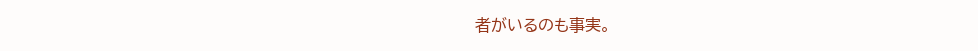者がいるのも事実。